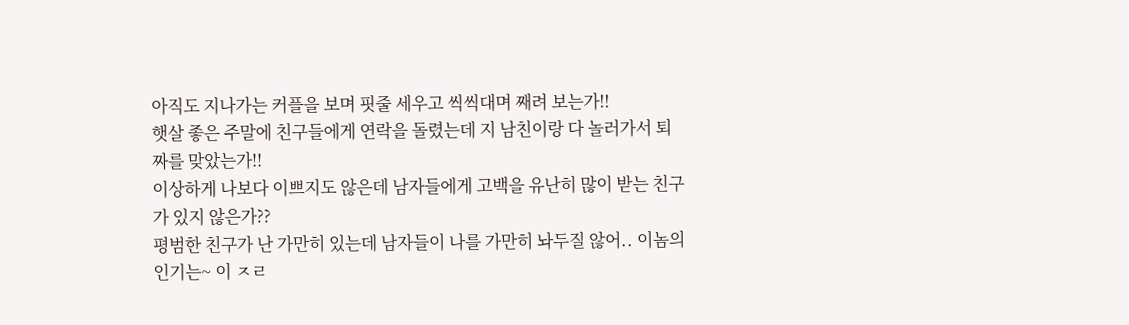아직도 지나가는 커플을 보며 핏줄 세우고 씩씩대며 째려 보는가!!
햇살 좋은 주말에 친구들에게 연락을 돌렸는데 지 남친이랑 다 놀러가서 퇴짜를 맞았는가!!
이상하게 나보다 이쁘지도 않은데 남자들에게 고백을 유난히 많이 받는 친구가 있지 않은가??
평범한 친구가 난 가만히 있는데 남자들이 나를 가만히 놔두질 않어.. 이놈의 인기는~ 이 ㅈㄹ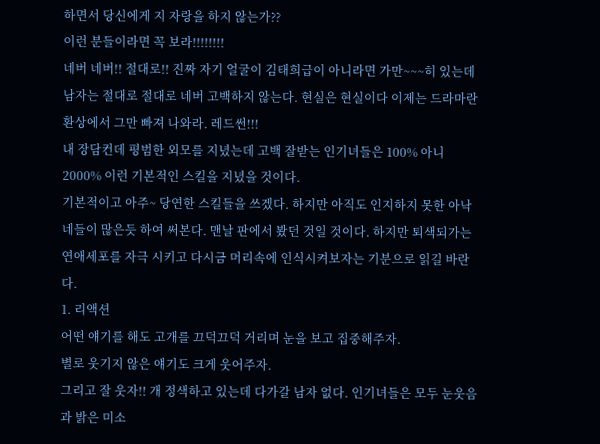하면서 당신에게 지 자랑을 하지 않는가??
이런 분들이라면 꼭 보라!!!!!!!!
네버 네버!! 절대로!! 진짜 자기 얼굴이 김태희급이 아니라면 가만~~~히 있는데 남자는 절대로 절대로 네버 고백하지 않는다. 현실은 현실이다 이제는 드라마란 환상에서 그만 빠져 나와라. 레드썬!!!
내 장담컨데 평범한 외모를 지녔는데 고백 잘받는 인기녀들은 100% 아니 2000% 이런 기본적인 스킬을 지녔을 것이다.
기본적이고 아주~ 당연한 스킬들을 쓰겠다. 하지만 아직도 인지하지 못한 아낙네들이 많은듯 하여 써본다. 맨날 판에서 봤던 것일 것이다. 하지만 퇴색되가는 연애세포를 자극 시키고 다시금 머리속에 인식시켜보자는 기분으로 읽길 바란다.
1. 리액션
어떤 얘기를 해도 고개를 끄덕끄덕 거리며 눈을 보고 집중해주자.
별로 웃기지 않은 얘기도 크게 웃어주자.
그리고 잘 웃자!! 개 정색하고 있는데 다가갈 남자 없다. 인기녀들은 모두 눈웃음과 밝은 미소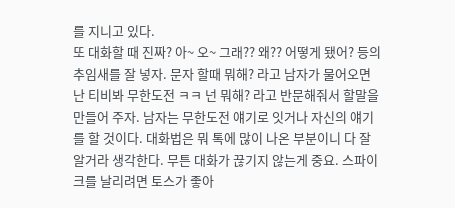를 지니고 있다.
또 대화할 때 진짜? 아~ 오~ 그래?? 왜?? 어떻게 됐어? 등의 추임새를 잘 넣자. 문자 할때 뭐해? 라고 남자가 물어오면 난 티비봐 무한도전 ㅋㅋ 넌 뭐해? 라고 반문해줘서 할말을 만들어 주자. 남자는 무한도전 얘기로 잇거나 자신의 얘기를 할 것이다. 대화법은 뭐 톡에 많이 나온 부분이니 다 잘 알거라 생각한다. 무튼 대화가 끊기지 않는게 중요. 스파이크를 날리려면 토스가 좋아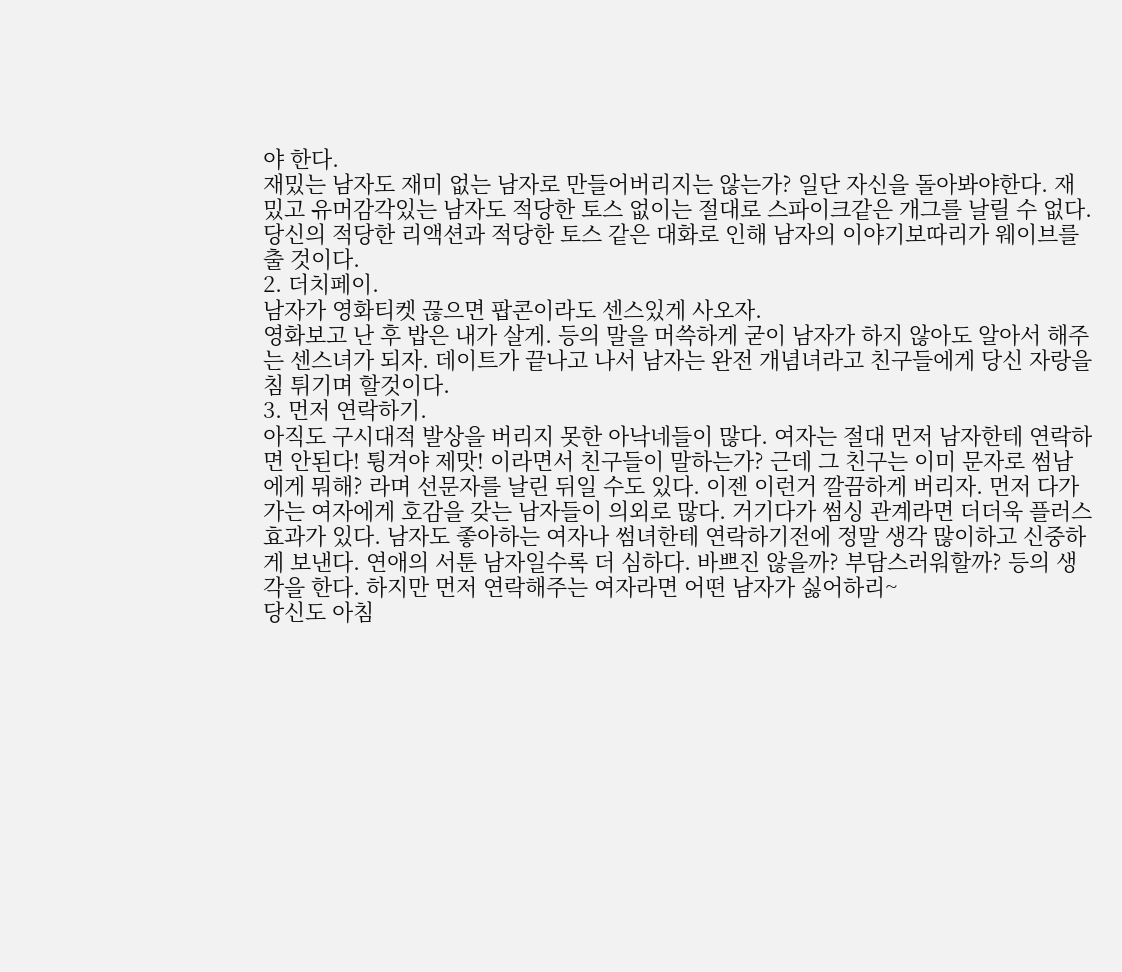야 한다.
재밌는 남자도 재미 없는 남자로 만들어버리지는 않는가? 일단 자신을 돌아봐야한다. 재밌고 유머감각있는 남자도 적당한 토스 없이는 절대로 스파이크같은 개그를 날릴 수 없다. 당신의 적당한 리액션과 적당한 토스 같은 대화로 인해 남자의 이야기보따리가 웨이브를 출 것이다.
2. 더치페이.
남자가 영화티켓 끊으면 팝콘이라도 센스있게 사오자.
영화보고 난 후 밥은 내가 살게. 등의 말을 머쓱하게 굳이 남자가 하지 않아도 알아서 해주는 센스녀가 되자. 데이트가 끝나고 나서 남자는 완전 개념녀라고 친구들에게 당신 자랑을 침 튀기며 할것이다.
3. 먼저 연락하기.
아직도 구시대적 발상을 버리지 못한 아낙네들이 많다. 여자는 절대 먼저 남자한테 연락하면 안된다! 튕겨야 제맛! 이라면서 친구들이 말하는가? 근데 그 친구는 이미 문자로 썸남에게 뭐해? 라며 선문자를 날린 뒤일 수도 있다. 이젠 이런거 깔끔하게 버리자. 먼저 다가가는 여자에게 호감을 갖는 남자들이 의외로 많다. 거기다가 썸싱 관계라면 더더욱 플러스 효과가 있다. 남자도 좋아하는 여자나 썸녀한테 연락하기전에 정말 생각 많이하고 신중하게 보낸다. 연애의 서툰 남자일수록 더 심하다. 바쁘진 않을까? 부담스러워할까? 등의 생각을 한다. 하지만 먼저 연락해주는 여자라면 어떤 남자가 싫어하리~
당신도 아침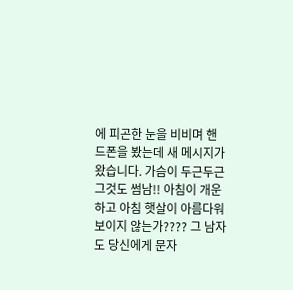에 피곤한 눈을 비비며 핸드폰을 봤는데 새 메시지가 왔습니다. 가슴이 두근두근 그것도 썸남!! 아침이 개운하고 아침 햇살이 아름다워 보이지 않는가???? 그 남자도 당신에게 문자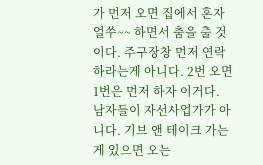가 먼저 오면 집에서 혼자 얼쑤~~ 하면서 춤을 출 것이다. 주구장창 먼저 연락하라는게 아니다. 2번 오면 1번은 먼저 하자 이거다. 남자들이 자선사업가가 아니다. 기브 앤 테이크 가는게 있으면 오는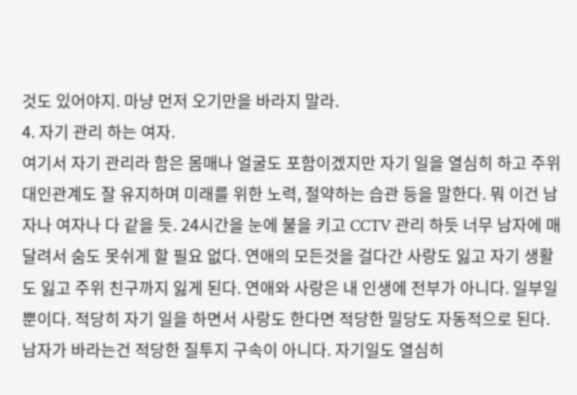것도 있어야지. 마냥 먼저 오기만을 바라지 말라.
4. 자기 관리 하는 여자.
여기서 자기 관리라 함은 몸매나 얼굴도 포함이겠지만 자기 일을 열심히 하고 주위 대인관계도 잘 유지하며 미래를 위한 노력, 절약하는 습관 등을 말한다. 뭐 이건 남자나 여자나 다 같을 듯. 24시간을 눈에 불을 키고 CCTV 관리 하듯 너무 남자에 매달려서 숨도 못쉬게 할 필요 없다. 연애의 모든것을 걸다간 사랑도 잃고 자기 생활도 잃고 주위 친구까지 잃게 된다. 연애와 사랑은 내 인생에 전부가 아니다. 일부일 뿐이다. 적당히 자기 일을 하면서 사랑도 한다면 적당한 밀당도 자동적으로 된다. 남자가 바라는건 적당한 질투지 구속이 아니다. 자기일도 열심히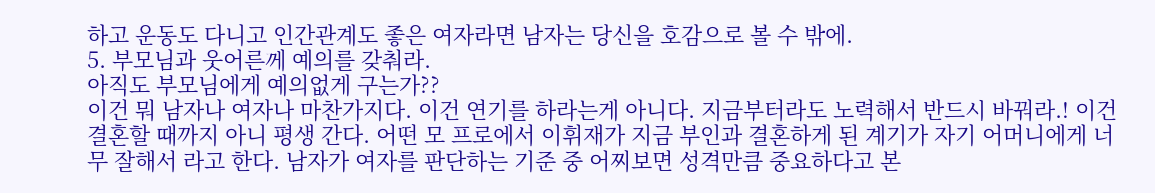하고 운동도 다니고 인간관계도 좋은 여자라면 남자는 당신을 호감으로 볼 수 밖에.
5. 부모님과 웃어른께 예의를 갖춰라.
아직도 부모님에게 예의없게 구는가??
이건 뭐 남자나 여자나 마찬가지다. 이건 연기를 하라는게 아니다. 지금부터라도 노력해서 반드시 바꿔라.! 이건 결혼할 때까지 아니 평생 간다. 어떤 모 프로에서 이휘재가 지금 부인과 결혼하게 된 계기가 자기 어머니에게 너무 잘해서 라고 한다. 남자가 여자를 판단하는 기준 중 어찌보면 성격만큼 중요하다고 본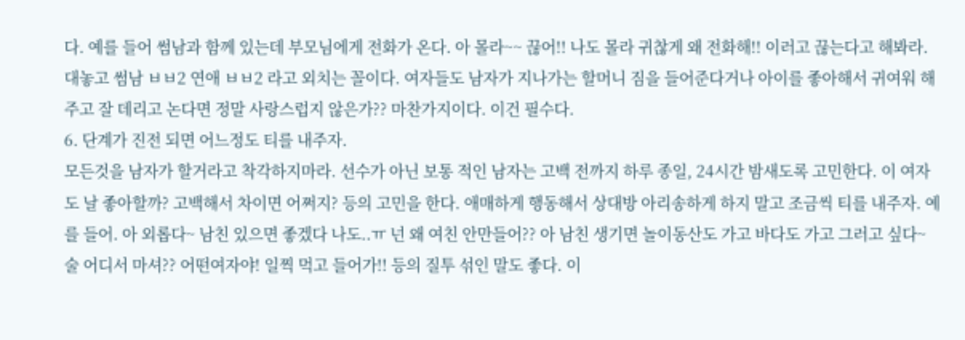다. 예를 들어 썸남과 함께 있는데 부모님에게 전화가 온다. 아 몰라~~ 끊어!! 나도 몰라 귀찮게 왜 전화해!! 이러고 끊는다고 해봐라. 대놓고 썸남 ㅂㅂ2 연애 ㅂㅂ2 라고 외치는 꼴이다. 여자들도 남자가 지나가는 할머니 짐을 들어준다거나 아이를 좋아해서 귀여워 해주고 잘 데리고 논다면 정말 사랑스럽지 않은가?? 마찬가지이다. 이건 필수다.
6. 단계가 진전 되면 어느정도 티를 내주자.
모든것을 남자가 할거라고 착각하지마라. 선수가 아닌 보통 적인 남자는 고백 전까지 하루 종일, 24시간 밤새도록 고민한다. 이 여자도 날 좋아할까? 고백해서 차이면 어쩌지? 등의 고민을 한다. 애매하게 행동해서 상대방 아리송하게 하지 말고 조금씩 티를 내주자. 예를 들어. 아 외롭다~ 남친 있으면 좋겠다 나도..ㅠ 넌 왜 여친 안만들어?? 아 남친 생기면 놀이동산도 가고 바다도 가고 그러고 싶다~ 술 어디서 마셔?? 어떤여자야! 일찍 먹고 들어가!! 등의 질투 섞인 말도 좋다. 이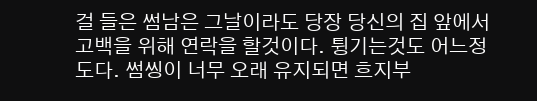걸 들은 썸남은 그날이라도 당장 당신의 집 앞에서 고백을 위해 연락을 할것이다. 튕기는것도 어느정도다. 썸씽이 너무 오래 유지되면 흐지부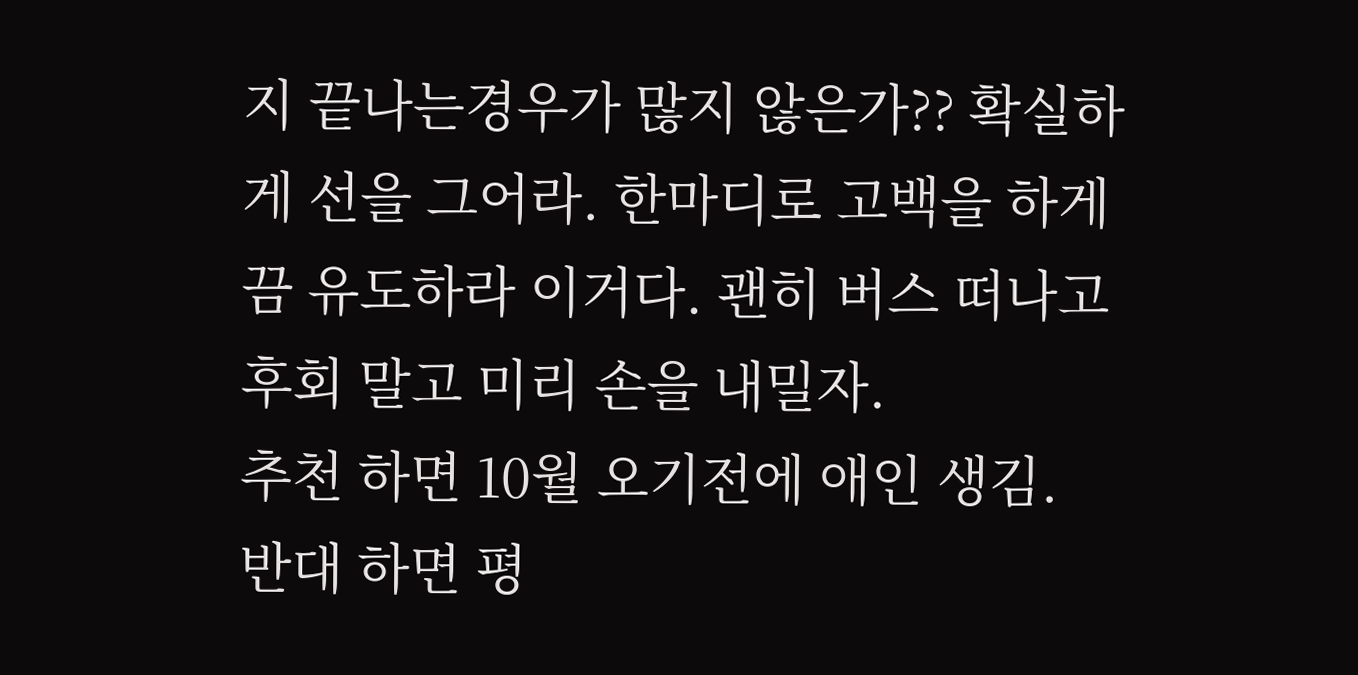지 끝나는경우가 많지 않은가?? 확실하게 선을 그어라. 한마디로 고백을 하게끔 유도하라 이거다. 괜히 버스 떠나고 후회 말고 미리 손을 내밀자.
추천 하면 10월 오기전에 애인 생김.
반대 하면 평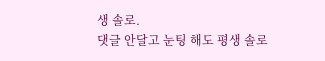생 솔로.
댓글 안달고 눈팅 해도 평생 솔로